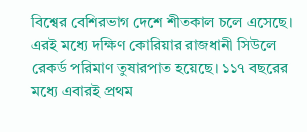বিশ্বের বেশিরভাগ দেশে শীতকাল চলে এসেছে। এরই মধ্যে দক্ষিণ কোরিয়ার রাজধানী সিউলে রেকর্ড পরিমাণ তুষারপাত হয়েছে। ১১৭ বছরের মধ্যে এবারই প্রথম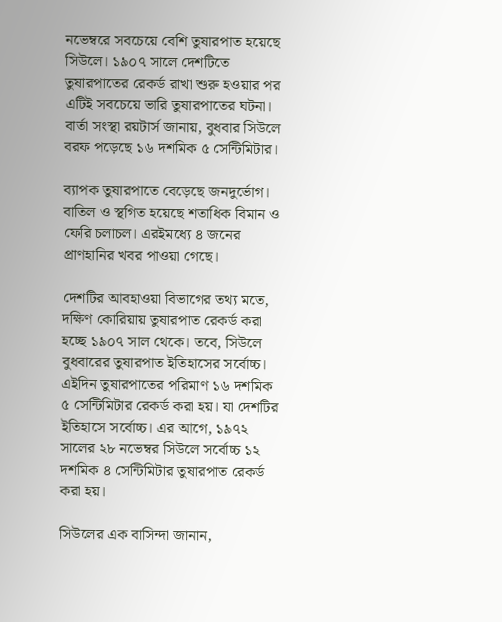নভেম্বরে সবচেয়ে বেশি তুষারপাত হয়েছে সিউলে। ১৯০৭ সালে দেশটিতে তুষারপাতের রেকর্ড রাখা শুরু হওয়ার পর এটিই সবচেয়ে ভারি তুষারপাতের ঘটনা। বার্তা সংস্থা রয়টার্স জানায়, বুধবার সিউলে বরফ পড়েছে ১৬ দশমিক ৫ সেন্টিমিটার।

ব্যাপক তুষারপাতে বেড়েছে জনদুর্ভোগ। বাতিল ও স্থগিত হয়েছে শতাধিক বিমান ও ফেরি চলাচল। এরইমধ্যে ৪ জনের প্রাণহানির খবর পাওয়া গেছে।

দেশটির আবহাওয়া বিভাগের তথ্য মতে, দক্ষিণ কোরিয়ায় তুষারপাত রেকর্ড করা হচ্ছে ১৯০৭ সাল থেকে। তবে, সিউলে বুধবারের তুষারপাত ইতিহাসের সর্বোচ্চ। এইদিন তুষারপাতের পরিমাণ ১৬ দশমিক ৫ সেন্টিমিটার রেকর্ড করা হয়। যা দেশটির ইতিহাসে সর্বোচ্চ। এর আগে, ১৯৭২ সালের ২৮ নভেম্বর সিউলে সর্বোচ্চ ১২ দশমিক ৪ সেন্টিমিটার তুষারপাত রেকর্ড করা হয়।

সিউলের এক বাসিন্দা জানান,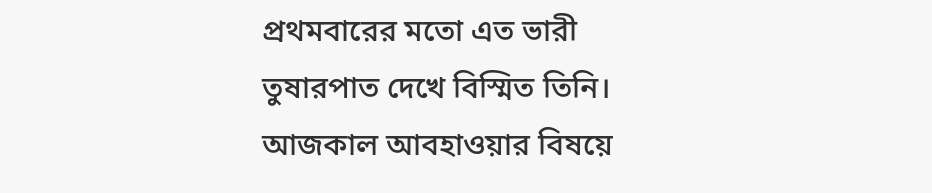প্রথমবারের মতো এত ভারী তুষারপাত দেখে বিস্মিত তিনি। আজকাল আবহাওয়ার বিষয়ে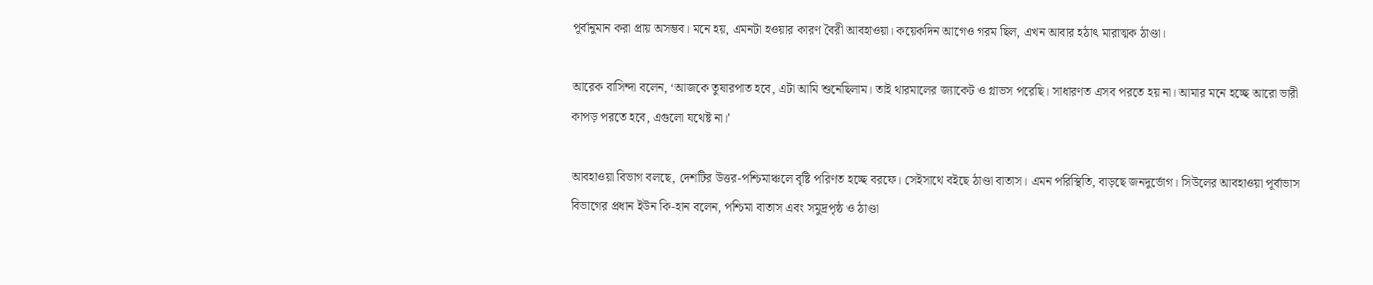পূর্বানুমান করা প্রায় অসম্ভব। মনে হয়, এমনটা হওয়ার কারণ বৈরী আবহাওয়া। কয়েকদিন আগেও গরম ছিল, এখন আবার হঠাৎ মারাত্মক ঠাণ্ডা।

আরেক বাসিন্দা বলেন, ‘আজকে তুষারপাত হবে, এটা আমি শুনেছিলাম। তাই থারমালের জ্যাকেট ও গ্লাভস পরেছি। সাধারণত এসব পরতে হয় না। আমার মনে হচ্ছে আরো ভারী কাপড় পরতে হবে, এগুলো যথেষ্ট না।’

আবহাওয়া বিভাগ বলছে, দেশটির উত্তর-পশ্চিমাঞ্চলে বৃষ্টি পরিণত হচ্ছে বরফে। সেইসাথে বইছে ঠাণ্ডা বাতাস। এমন পরিস্থিতি, বাড়ছে জনদুর্ভোগ। সিউলের আবহাওয়া পূর্বাভাস বিভাগের প্রধান ইউন কি-হান বলেন, পশ্চিমা বাতাস এবং সমুদ্রপৃষ্ঠ ও ঠাণ্ডা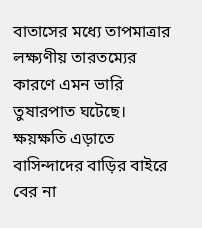বাতাসের মধ্যে তাপমাত্রার লক্ষ্যণীয় তারতম্যের কারণে এমন ভারি তুষারপাত ঘটেছে। ক্ষয়ক্ষতি এড়াতে বাসিন্দাদের বাড়ির বাইরে বের না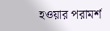হওয়ার পরামর্শ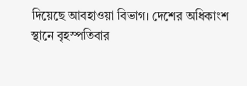দিয়েছে আবহাওয়া বিভাগ। দেশের অধিকাংশ স্থানে বৃহস্পতিবার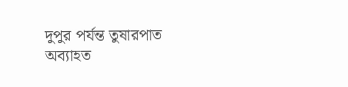দুপুর পর্যন্ত তুষারপাত অব্যাহত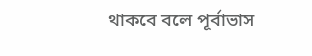থাকবে বলে পূর্বাভাস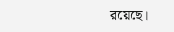রয়েছে।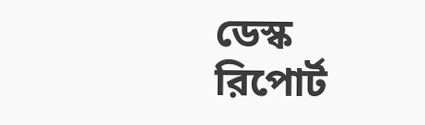ডেস্ক রিপোর্ট